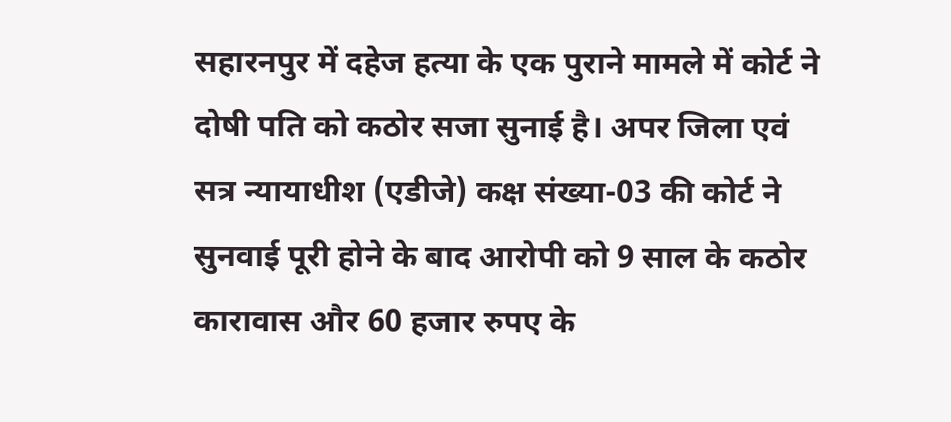सहारनपुर में दहेज हत्या के एक पुराने मामले में कोर्ट ने दोषी पति को कठोर सजा सुनाई है। अपर जिला एवं सत्र न्यायाधीश (एडीजे) कक्ष संख्या-03 की कोर्ट ने सुनवाई पूरी होने के बाद आरोपी को 9 साल के कठोर कारावास और 60 हजार रुपए के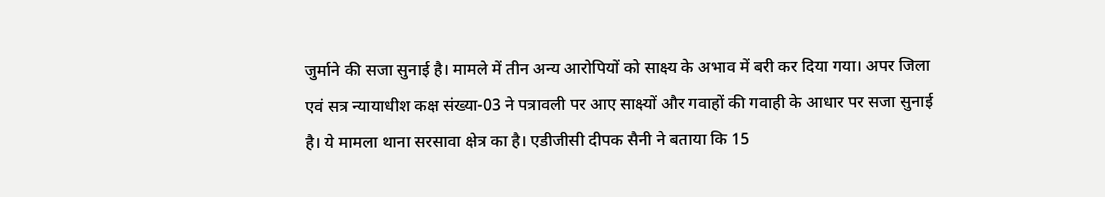जुर्माने की सजा सुनाई है। मामले में तीन अन्य आरोपियों को साक्ष्य के अभाव में बरी कर दिया गया। अपर जिला एवं सत्र न्यायाधीश कक्ष संख्या-03 ने पत्रावली पर आए साक्ष्यों और गवाहों की गवाही के आधार पर सजा सुनाई है। ये मामला थाना सरसावा क्षेत्र का है। एडीजीसी दीपक सैनी ने बताया कि 15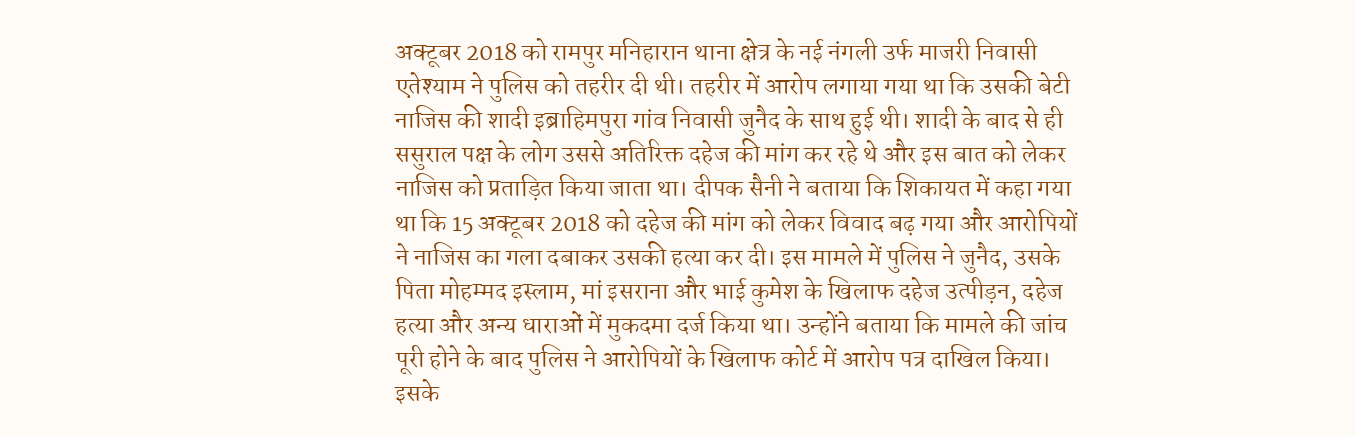अक्टूबर 2018 को रामपुर मनिहारान थाना क्षेत्र के नई नंगली उर्फ माजरी निवासी एतेश्याम ने पुलिस को तहरीर दी थी। तहरीर में आरोप लगाया गया था कि उसकी बेटी नाजिस की शादी इब्राहिमपुरा गांव निवासी जुनैद के साथ हुई थी। शादी के बाद से ही ससुराल पक्ष के लोग उससे अतिरिक्त दहेज की मांग कर रहे थे और इस बात को लेकर नाजिस को प्रताड़ित किया जाता था। दीपक सैनी ने बताया कि शिकायत में कहा गया था कि 15 अक्टूबर 2018 को दहेज की मांग को लेकर विवाद बढ़ गया और आरोपियों ने नाजिस का गला दबाकर उसकी हत्या कर दी। इस मामले में पुलिस ने जुनैद, उसके पिता मोहम्मद इस्लाम, मां इसराना और भाई कुमेश के खिलाफ दहेज उत्पीड़न, दहेज हत्या और अन्य धाराओं में मुकदमा दर्ज किया था। उन्होंने बताया कि मामले की जांच पूरी होने के बाद पुलिस ने आरोपियों के खिलाफ कोर्ट में आरोप पत्र दाखिल किया। इसके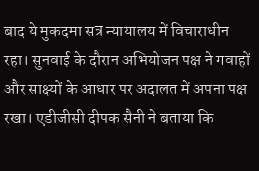बाद ये मुकदमा सत्र न्यायालय में विचाराधीन रहा। सुनवाई के दौरान अभियोजन पक्ष ने गवाहों और साक्ष्यों के आधार पर अदालत में अपना पक्ष रखा। एडीजीसी दीपक सैनी ने बताया कि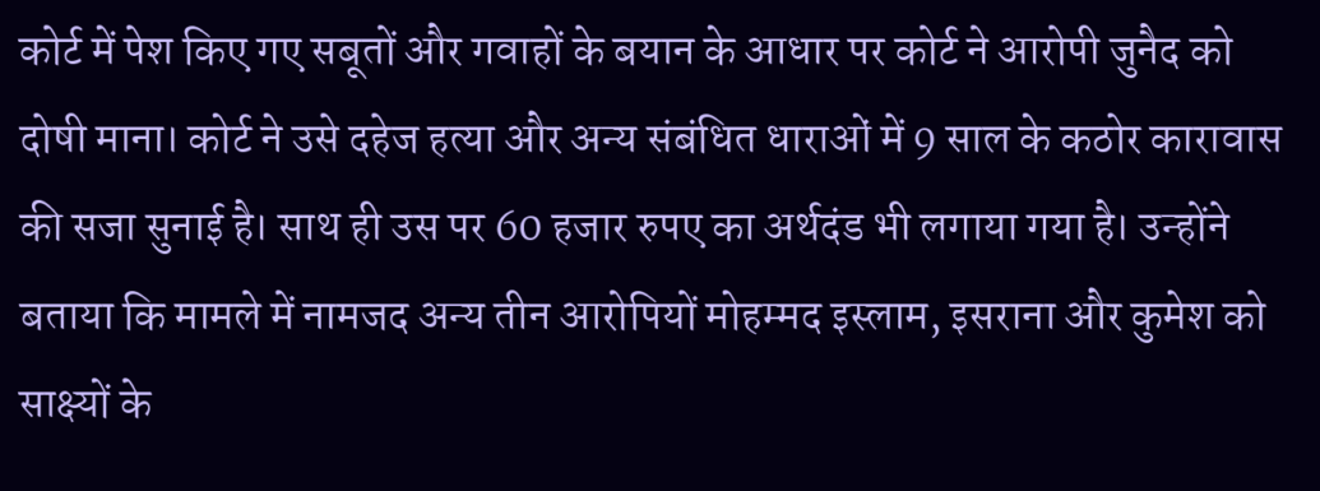कोर्ट में पेश किए गए सबूतों और गवाहों के बयान के आधार पर कोर्ट ने आरोपी जुनैद को दोषी माना। कोर्ट ने उसे दहेज हत्या और अन्य संबंधित धाराओं में 9 साल के कठोर कारावास की सजा सुनाई है। साथ ही उस पर 60 हजार रुपए का अर्थदंड भी लगाया गया है। उन्होंने बताया कि मामले में नामजद अन्य तीन आरोपियों मोहम्मद इस्लाम, इसराना और कुमेश को साक्ष्यों के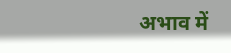अभाव में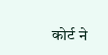कोर्ट ने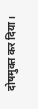दोषमुक्त कर दिया।